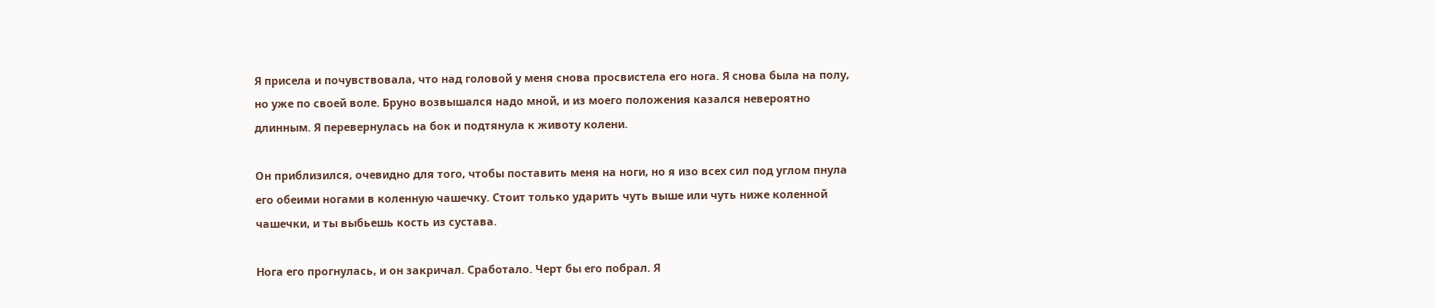Я присела и почувствовала, что над головой у меня снова просвистела его нога. Я снова была на полу, но уже по своей воле. Бруно возвышался надо мной, и из моего положения казался невероятно длинным. Я перевернулась на бок и подтянула к животу колени.

Он приблизился, очевидно для того, чтобы поставить меня на ноги, но я изо всех сил под углом пнула его обеими ногами в коленную чашечку. Стоит только ударить чуть выше или чуть ниже коленной чашечки, и ты выбьешь кость из сустава.

Нога его прогнулась, и он закричал. Сработало. Черт бы его побрал. Я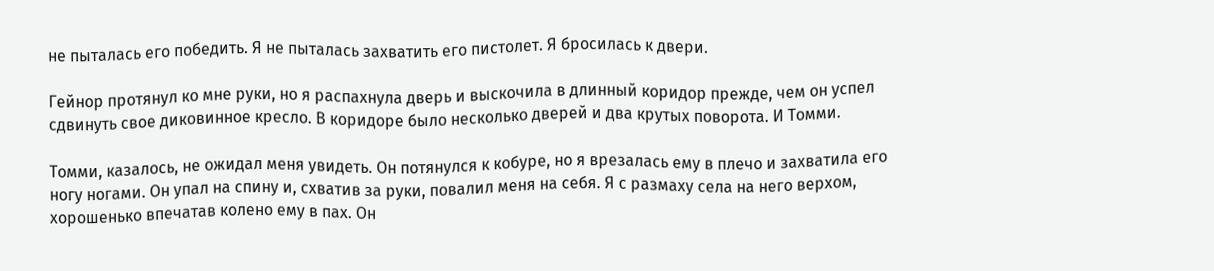не пыталась его победить. Я не пыталась захватить его пистолет. Я бросилась к двери.

Гейнор протянул ко мне руки, но я распахнула дверь и выскочила в длинный коридор прежде, чем он успел сдвинуть свое диковинное кресло. В коридоре было несколько дверей и два крутых поворота. И Томми.

Томми, казалось, не ожидал меня увидеть. Он потянулся к кобуре, но я врезалась ему в плечо и захватила его ногу ногами. Он упал на спину и, схватив за руки, повалил меня на себя. Я с размаху села на него верхом, хорошенько впечатав колено ему в пах. Он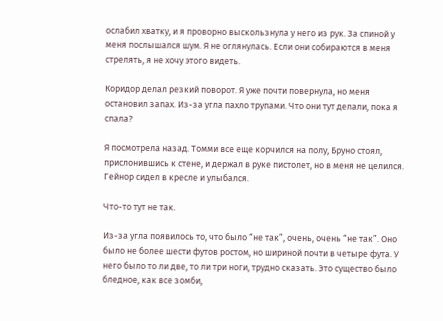ослабил хватку, и я проворно выскользнула у него из рук. За спиной у меня послышался шум. Я не оглянулась. Если они собираются в меня стрелять, я не хочу этого видеть.

Коридор делал резкий поворот. Я уже почти повернула, но меня остановил запах. Из-за угла пахло трупами. Что они тут делали, пока я спала?

Я посмотрела назад. Томми все еще корчился на полу, Бруно стоял, прислонившись к стене, и держал в руке пистолет, но в меня не целился. Гейнор сидел в кресле и улыбался.

Что-то тут не так.

Из-за угла появилось то, что было “не так”, очень, очень “не так”. Оно было не более шести футов ростом, но шириной почти в четыре фута. У него было то ли две, то ли три ноги, трудно сказать. Это существо было бледное, как все зомби,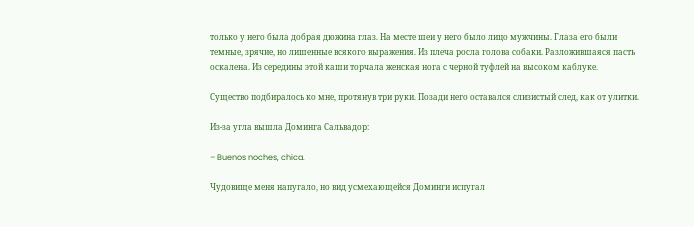только у него была добрая дюжина глаз. На месте шеи у него было лицо мужчины. Глаза его были темные, зрячие, но лишенные всякого выражения. Из плеча росла голова собаки. Разложившаяся пасть оскалена. Из середины этой каши торчала женская нога с черной туфлей на высоком каблуке.

Существо подбиралось ко мне, протянув три руки. Позади него оставался слизистый след, как от улитки.

Из-за угла вышла Доминга Сальвадор:

– Buenos noches, chica.

Чудовище меня напугало, но вид усмехающейся Доминги испугал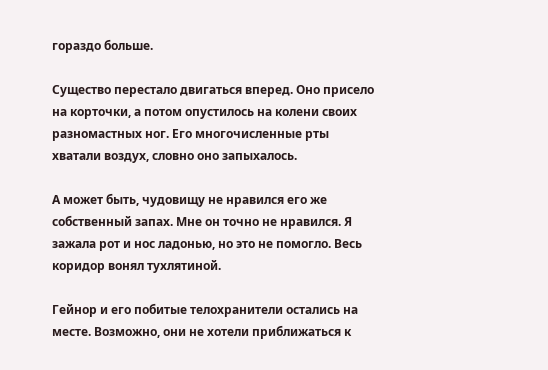гораздо больше.

Существо перестало двигаться вперед. Оно присело на корточки, а потом опустилось на колени своих разномастных ног. Его многочисленные рты хватали воздух, словно оно запыхалось.

А может быть, чудовищу не нравился его же собственный запах. Мне он точно не нравился. Я зажала рот и нос ладонью, но это не помогло. Весь коридор вонял тухлятиной.

Гейнор и его побитые телохранители остались на месте. Возможно, они не хотели приближаться к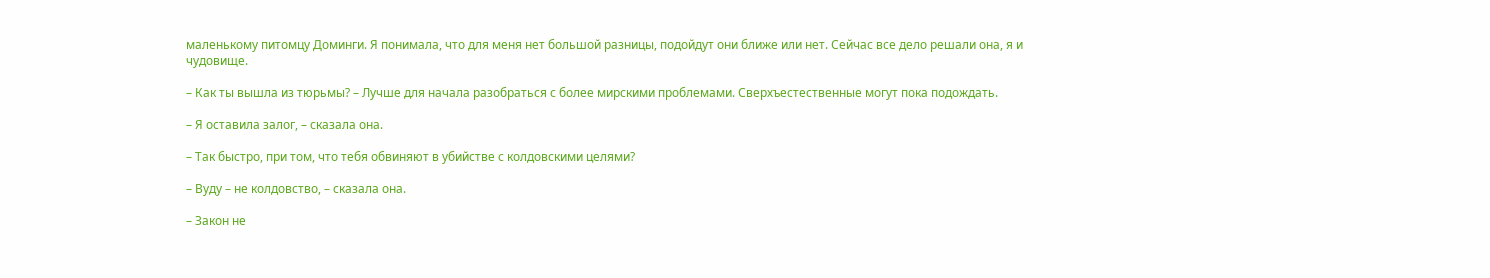маленькому питомцу Доминги. Я понимала, что для меня нет большой разницы, подойдут они ближе или нет. Сейчас все дело решали она, я и чудовище.

– Как ты вышла из тюрьмы? – Лучше для начала разобраться с более мирскими проблемами. Сверхъестественные могут пока подождать.

– Я оставила залог, – сказала она.

– Так быстро, при том, что тебя обвиняют в убийстве с колдовскими целями?

– Вуду – не колдовство, – сказала она.

– Закон не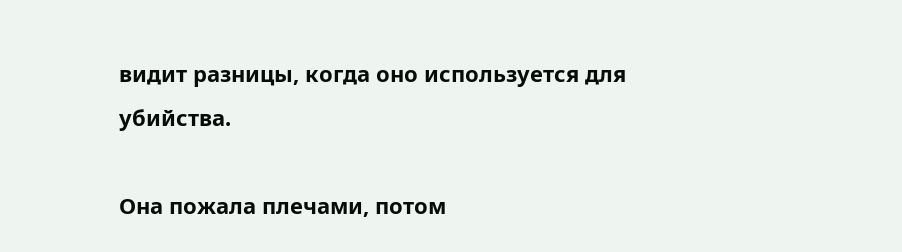видит разницы, когда оно используется для убийства.

Она пожала плечами, потом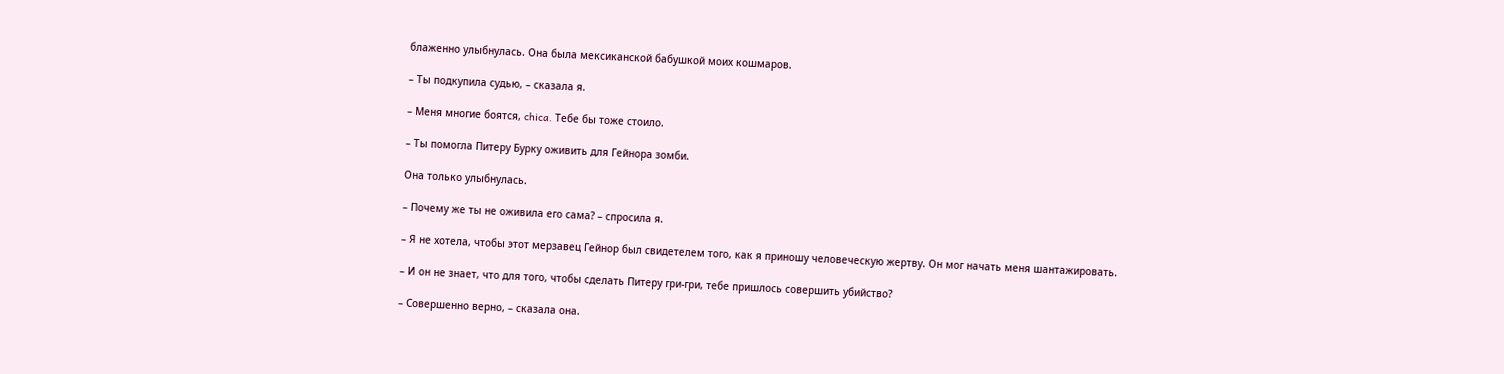блаженно улыбнулась. Она была мексиканской бабушкой моих кошмаров.

– Ты подкупила судью, – сказала я.

– Меня многие боятся, chica. Тебе бы тоже стоило.

– Ты помогла Питеру Бурку оживить для Гейнора зомби.

Она только улыбнулась.

– Почему же ты не оживила его сама? – спросила я.

– Я не хотела, чтобы этот мерзавец Гейнор был свидетелем того, как я приношу человеческую жертву. Он мог начать меня шантажировать.

– И он не знает, что для того, чтобы сделать Питеру гри-гри, тебе пришлось совершить убийство?

– Совершенно верно, – сказала она.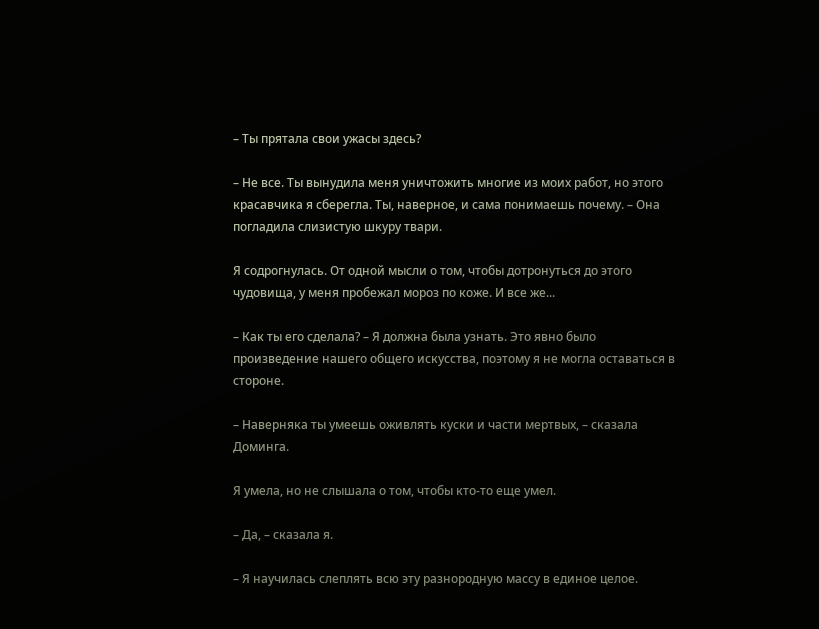– Ты прятала свои ужасы здесь?

– Не все. Ты вынудила меня уничтожить многие из моих работ, но этого красавчика я сберегла. Ты, наверное, и сама понимаешь почему. – Она погладила слизистую шкуру твари.

Я содрогнулась. От одной мысли о том, чтобы дотронуться до этого чудовища, у меня пробежал мороз по коже. И все же...

– Как ты его сделала? – Я должна была узнать. Это явно было произведение нашего общего искусства, поэтому я не могла оставаться в стороне.

– Наверняка ты умеешь оживлять куски и части мертвых, – сказала Доминга.

Я умела, но не слышала о том, чтобы кто-то еще умел.

– Да, – сказала я.

– Я научилась слеплять всю эту разнородную массу в единое целое.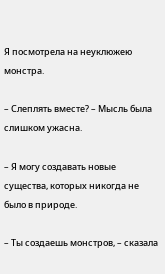Я посмотрела на неуклюжею монстра.

– Слеплять вместе? – Мысль была слишком ужасна.

– Я могу создавать новые существа, которых никогда не было в природе.

– Ты создаешь монстров, – сказала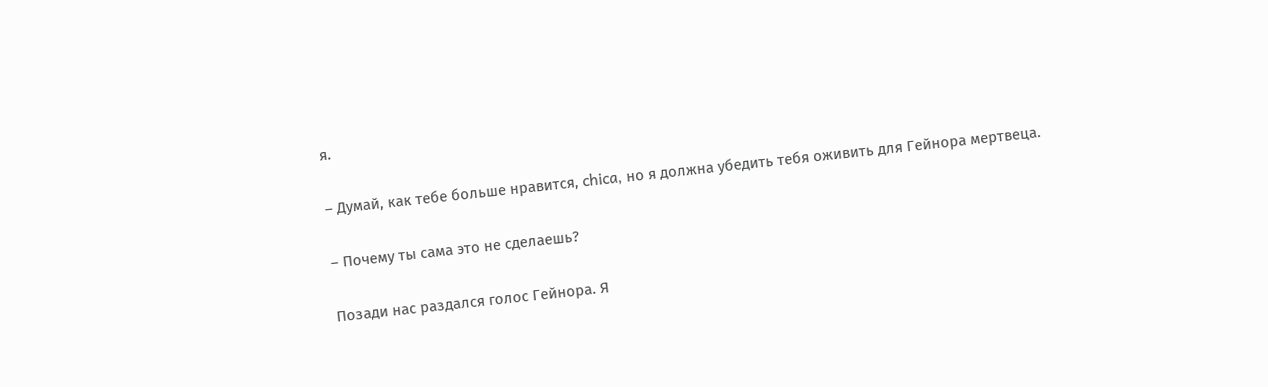я.

– Думай, как тебе больше нравится, chica, но я должна убедить тебя оживить для Гейнора мертвеца.

– Почему ты сама это не сделаешь?

Позади нас раздался голос Гейнора. Я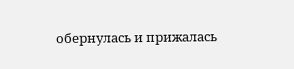обернулась и прижалась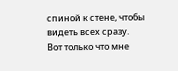спиной к стене, чтобы видеть всех сразу. Вот только что мне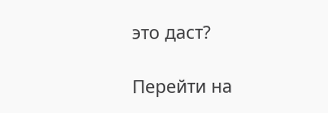это даст?

Перейти на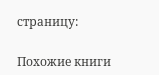страницу:

Похожие книги